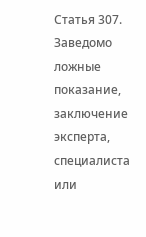Статья 307. Заведомо ложные показание, заключение эксперта, специалиста или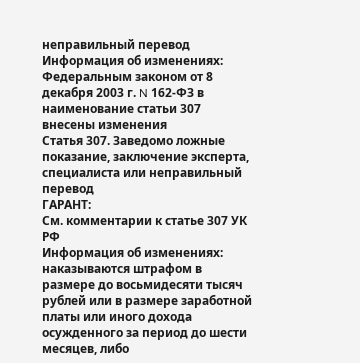неправильный перевод
Информация об изменениях:
Федеральным законом от 8 декабря 2003 г. N 162-ФЗ в наименование статьи 307 внесены изменения
Статья 307. Заведомо ложные показание, заключение эксперта, специалиста или неправильный перевод
ГАРАНТ:
См. комментарии к статье 307 УК РФ
Информация об изменениях:
наказываются штрафом в размере до восьмидесяти тысяч рублей или в размере заработной платы или иного дохода осужденного за период до шести месяцев, либо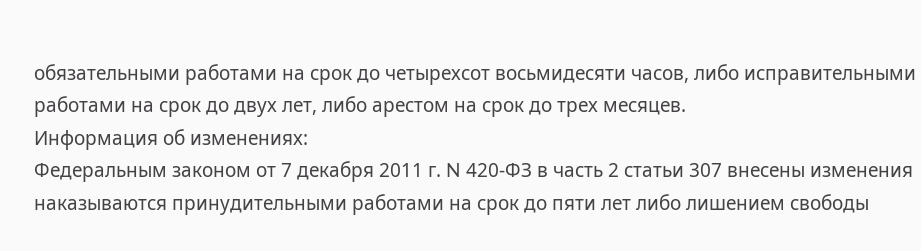обязательными работами на срок до четырехсот восьмидесяти часов, либо исправительными работами на срок до двух лет, либо арестом на срок до трех месяцев.
Информация об изменениях:
Федеральным законом от 7 декабря 2011 г. N 420-ФЗ в часть 2 статьи 307 внесены изменения
наказываются принудительными работами на срок до пяти лет либо лишением свободы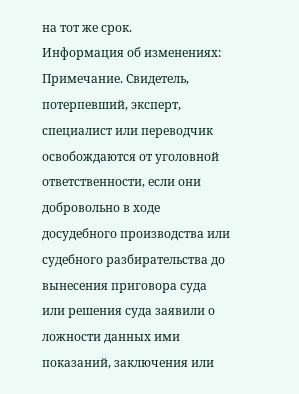на тот же срок.
Информация об изменениях:
Примечание. Свидетель, потерпевший, эксперт, специалист или переводчик освобождаются от уголовной ответственности, если они добровольно в ходе досудебного производства или судебного разбирательства до вынесения приговора суда или решения суда заявили о ложности данных ими показаний, заключения или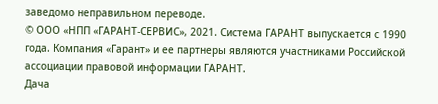заведомо неправильном переводе.
© ООО «НПП «ГАРАНТ-СЕРВИС», 2021. Система ГАРАНТ выпускается с 1990 года. Компания «Гарант» и ее партнеры являются участниками Российской ассоциации правовой информации ГАРАНТ.
Дача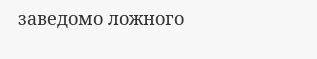заведомо ложного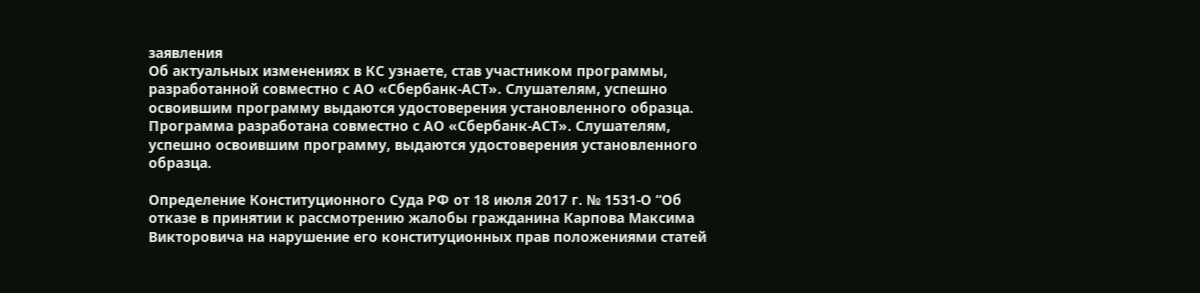заявления
Об актуальных изменениях в КС узнаете, став участником программы, разработанной совместно с АО «Сбербанк-АСТ». Слушателям, успешно освоившим программу выдаются удостоверения установленного образца.
Программа разработана совместно с АО «Сбербанк-АСТ». Слушателям, успешно освоившим программу, выдаются удостоверения установленного образца.

Определение Конституционного Суда РФ от 18 июля 2017 г. № 1531-О “Об отказе в принятии к рассмотрению жалобы гражданина Карпова Максима Викторовича на нарушение его конституционных прав положениями статей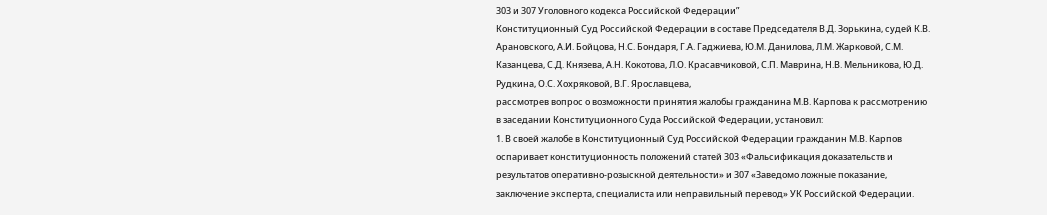303 и 307 Уголовного кодекса Российской Федерации”
Конституционный Суд Российской Федерации в составе Председателя В.Д. Зорькина, судей К.В. Арановского, А.И. Бойцова, Н.С. Бондаря, Г.А. Гаджиева, Ю.М. Данилова, Л.М. Жарковой, С.М. Казанцева, С.Д. Князева, А.Н. Кокотова, Л.О. Красавчиковой, С.П. Маврина, Н.В. Мельникова, Ю.Д. Рудкина, О.С. Хохряковой, В.Г. Ярославцева,
рассмотрев вопрос о возможности принятия жалобы гражданина М.В. Карпова к рассмотрению в заседании Конституционного Суда Российской Федерации, установил:
1. В своей жалобе в Конституционный Суд Российской Федерации гражданин М.В. Карпов оспаривает конституционность положений статей 303 «Фальсификация доказательств и результатов оперативно-розыскной деятельности» и 307 «Заведомо ложные показание, заключение эксперта, специалиста или неправильный перевод» УК Российской Федерации.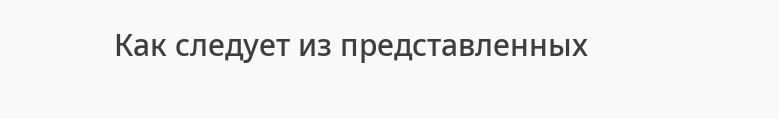Как следует из представленных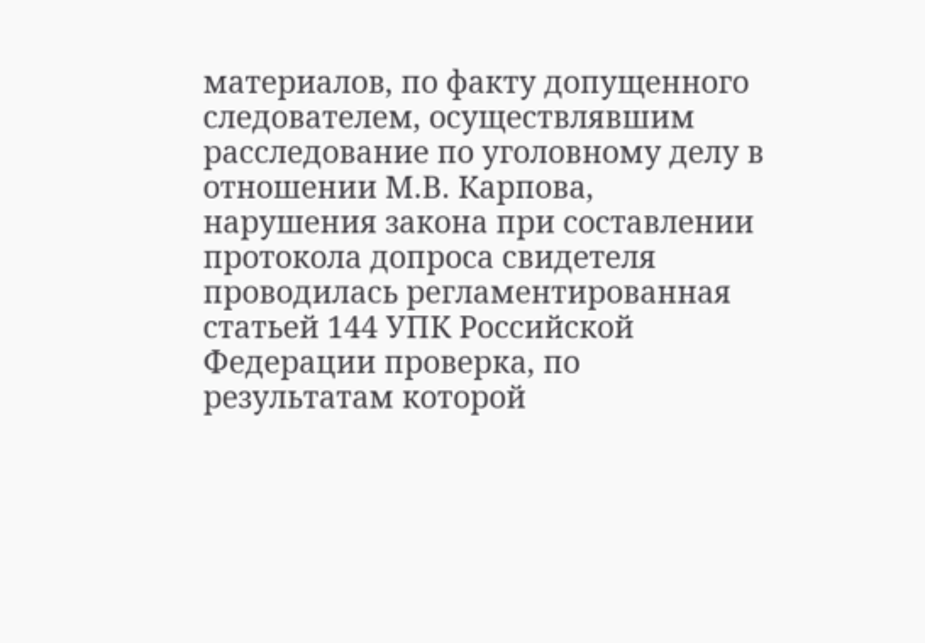материалов, по факту допущенного следователем, осуществлявшим расследование по уголовному делу в отношении М.В. Карпова, нарушения закона при составлении протокола допроса свидетеля проводилась регламентированная статьей 144 УПК Российской Федерации проверка, по результатам которой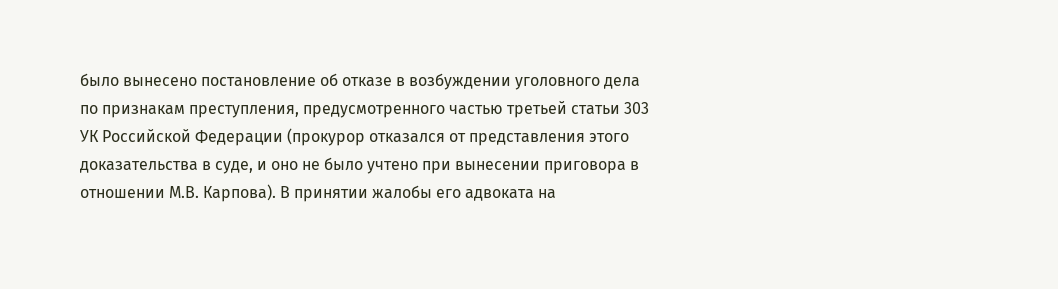было вынесено постановление об отказе в возбуждении уголовного дела по признакам преступления, предусмотренного частью третьей статьи 303 УК Российской Федерации (прокурор отказался от представления этого доказательства в суде, и оно не было учтено при вынесении приговора в отношении М.В. Карпова). В принятии жалобы его адвоката на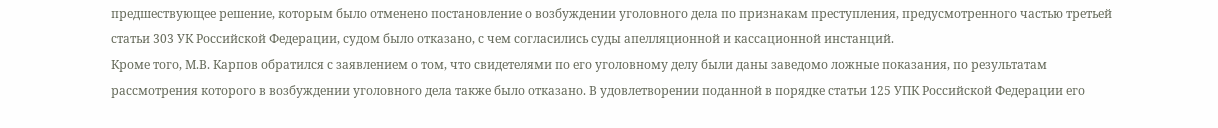предшествующее решение, которым было отменено постановление о возбуждении уголовного дела по признакам преступления, предусмотренного частью третьей статьи 303 УК Российской Федерации, судом было отказано, с чем согласились суды апелляционной и кассационной инстанций.
Кроме того, М.В. Карпов обратился с заявлением о том, что свидетелями по его уголовному делу были даны заведомо ложные показания, по результатам рассмотрения которого в возбуждении уголовного дела также было отказано. В удовлетворении поданной в порядке статьи 125 УПК Российской Федерации его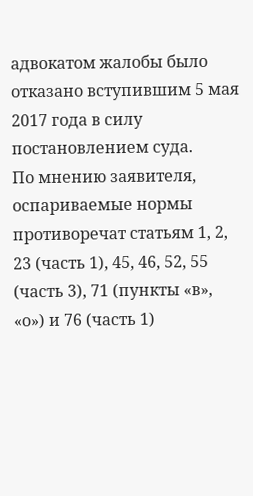адвокатом жалобы было отказано вступившим 5 мая 2017 года в силу постановлением суда.
По мнению заявителя, оспариваемые нормы противоречат статьям 1, 2, 23 (часть 1), 45, 46, 52, 55 (часть 3), 71 (пункты «в», «о») и 76 (часть 1)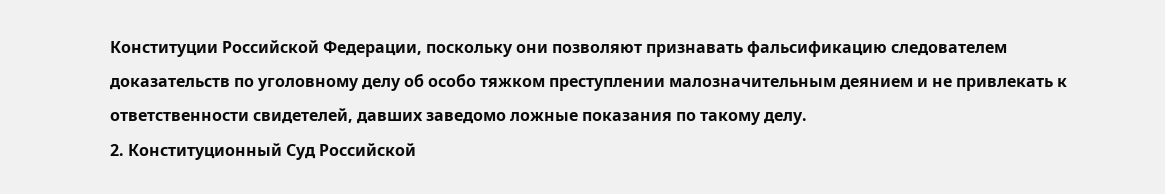Конституции Российской Федерации, поскольку они позволяют признавать фальсификацию следователем доказательств по уголовному делу об особо тяжком преступлении малозначительным деянием и не привлекать к ответственности свидетелей, давших заведомо ложные показания по такому делу.
2. Конституционный Суд Российской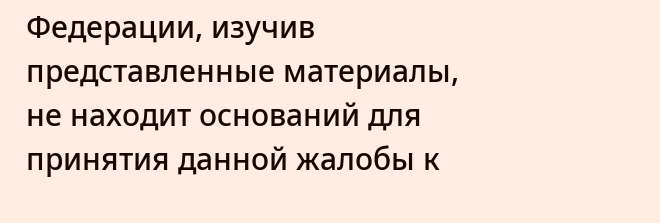Федерации, изучив представленные материалы, не находит оснований для принятия данной жалобы к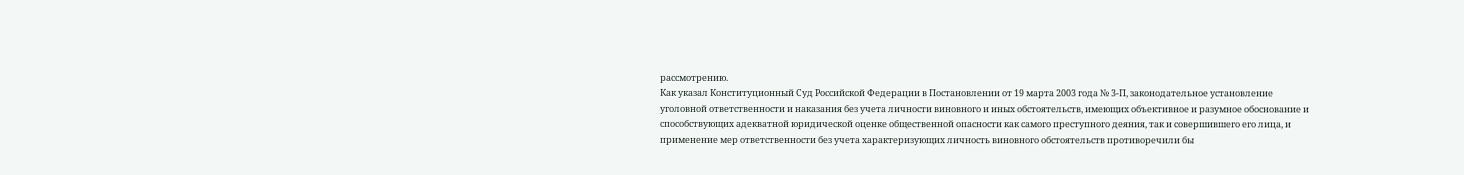рассмотрению.
Как указал Конституционный Суд Российской Федерации в Постановлении от 19 марта 2003 года № 3-П, законодательное установление уголовной ответственности и наказания без учета личности виновного и иных обстоятельств, имеющих объективное и разумное обоснование и способствующих адекватной юридической оценке общественной опасности как самого преступного деяния, так и совершившего его лица, и применение мер ответственности без учета характеризующих личность виновного обстоятельств противоречили бы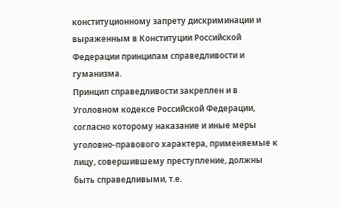конституционному запрету дискриминации и выраженным в Конституции Российской Федерации принципам справедливости и гуманизма.
Принцип справедливости закреплен и в Уголовном кодексе Российской Федерации, согласно которому наказание и иные меры уголовно-правового характера, применяемые к лицу, совершившему преступление, должны быть справедливыми, т.е.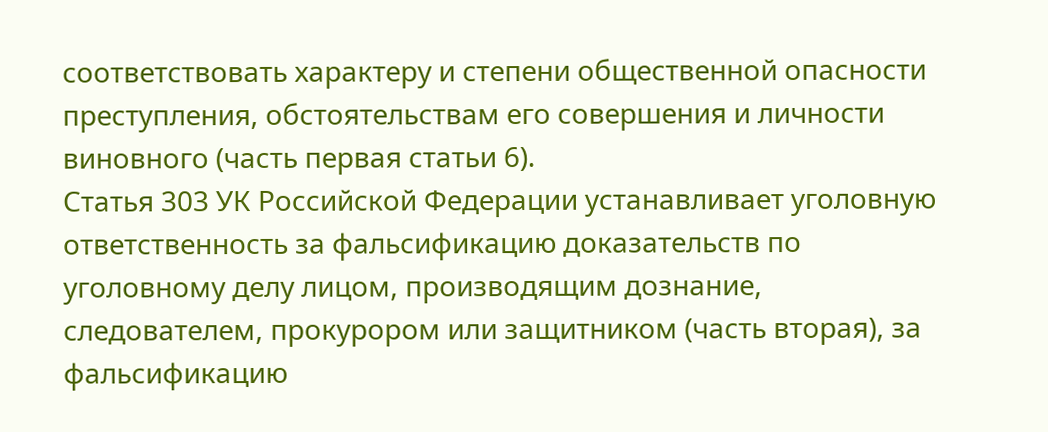соответствовать характеру и степени общественной опасности преступления, обстоятельствам его совершения и личности виновного (часть первая статьи 6).
Статья 303 УК Российской Федерации устанавливает уголовную ответственность за фальсификацию доказательств по уголовному делу лицом, производящим дознание, следователем, прокурором или защитником (часть вторая), за фальсификацию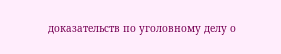доказательств по уголовному делу о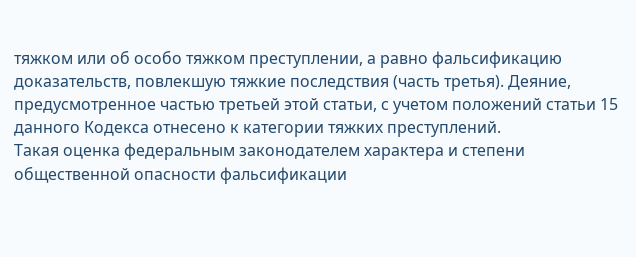тяжком или об особо тяжком преступлении, а равно фальсификацию доказательств, повлекшую тяжкие последствия (часть третья). Деяние, предусмотренное частью третьей этой статьи, с учетом положений статьи 15 данного Кодекса отнесено к категории тяжких преступлений.
Такая оценка федеральным законодателем характера и степени общественной опасности фальсификации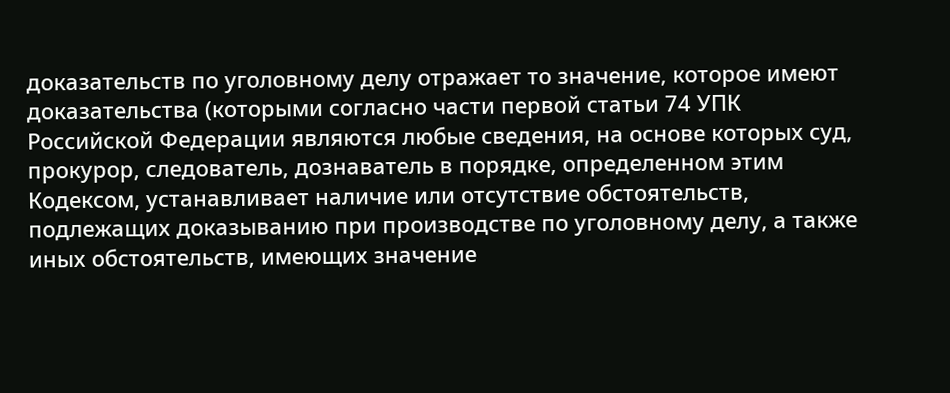доказательств по уголовному делу отражает то значение, которое имеют доказательства (которыми согласно части первой статьи 74 УПК Российской Федерации являются любые сведения, на основе которых суд, прокурор, следователь, дознаватель в порядке, определенном этим Кодексом, устанавливает наличие или отсутствие обстоятельств, подлежащих доказыванию при производстве по уголовному делу, а также иных обстоятельств, имеющих значение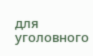для уголовного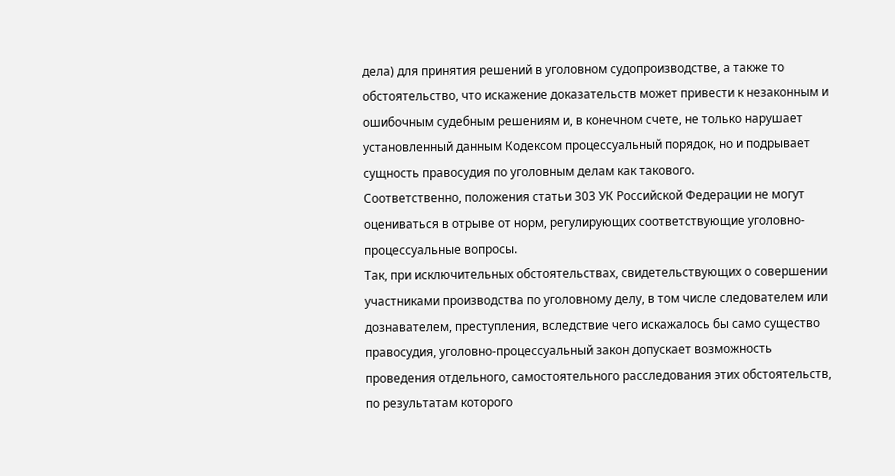дела) для принятия решений в уголовном судопроизводстве, а также то обстоятельство, что искажение доказательств может привести к незаконным и ошибочным судебным решениям и, в конечном счете, не только нарушает установленный данным Кодексом процессуальный порядок, но и подрывает сущность правосудия по уголовным делам как такового.
Соответственно, положения статьи 303 УК Российской Федерации не могут оцениваться в отрыве от норм, регулирующих соответствующие уголовно-процессуальные вопросы.
Так, при исключительных обстоятельствах, свидетельствующих о совершении участниками производства по уголовному делу, в том числе следователем или дознавателем, преступления, вследствие чего искажалось бы само существо правосудия, уголовно-процессуальный закон допускает возможность проведения отдельного, самостоятельного расследования этих обстоятельств, по результатам которого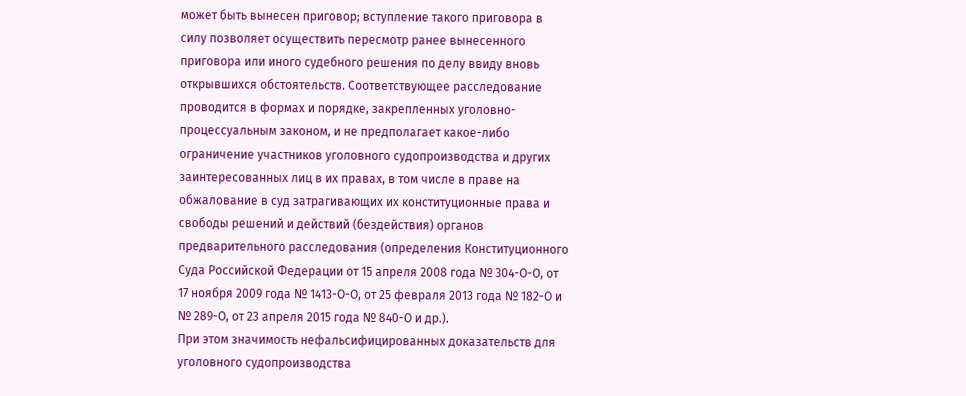может быть вынесен приговор; вступление такого приговора в силу позволяет осуществить пересмотр ранее вынесенного приговора или иного судебного решения по делу ввиду вновь открывшихся обстоятельств. Соответствующее расследование проводится в формах и порядке, закрепленных уголовно-процессуальным законом, и не предполагает какое-либо ограничение участников уголовного судопроизводства и других заинтересованных лиц в их правах, в том числе в праве на обжалование в суд затрагивающих их конституционные права и свободы решений и действий (бездействия) органов предварительного расследования (определения Конституционного Суда Российской Федерации от 15 апреля 2008 года № 304-О-О, от 17 ноября 2009 года № 1413-О-О, от 25 февраля 2013 года № 182-О и № 289-О, от 23 апреля 2015 года № 840-О и др.).
При этом значимость нефальсифицированных доказательств для уголовного судопроизводства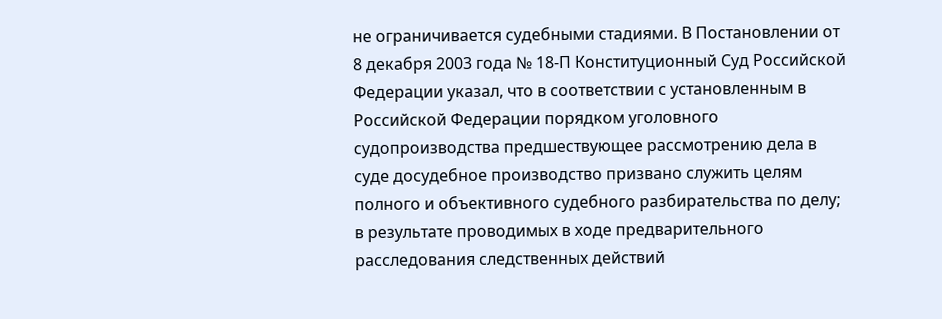не ограничивается судебными стадиями. В Постановлении от 8 декабря 2003 года № 18-П Конституционный Суд Российской Федерации указал, что в соответствии с установленным в Российской Федерации порядком уголовного судопроизводства предшествующее рассмотрению дела в суде досудебное производство призвано служить целям полного и объективного судебного разбирательства по делу; в результате проводимых в ходе предварительного расследования следственных действий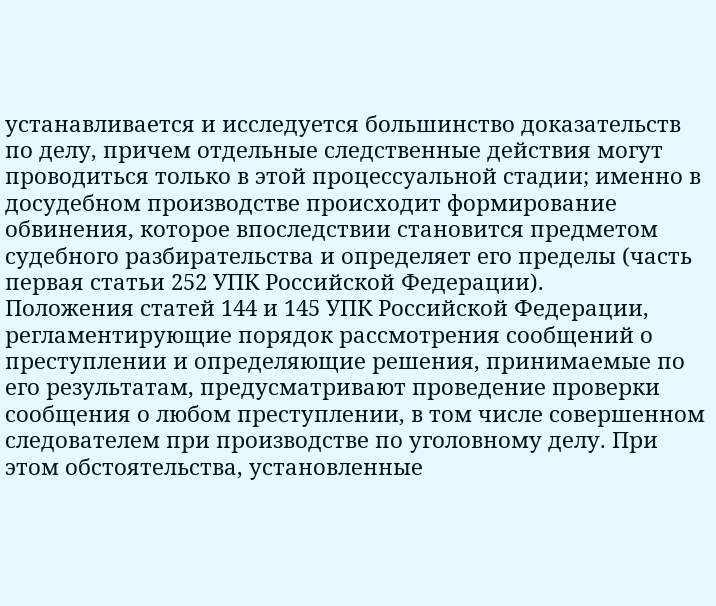устанавливается и исследуется большинство доказательств по делу, причем отдельные следственные действия могут проводиться только в этой процессуальной стадии; именно в досудебном производстве происходит формирование обвинения, которое впоследствии становится предметом судебного разбирательства и определяет его пределы (часть первая статьи 252 УПК Российской Федерации).
Положения статей 144 и 145 УПК Российской Федерации, регламентирующие порядок рассмотрения сообщений о преступлении и определяющие решения, принимаемые по его результатам, предусматривают проведение проверки сообщения о любом преступлении, в том числе совершенном следователем при производстве по уголовному делу. При этом обстоятельства, установленные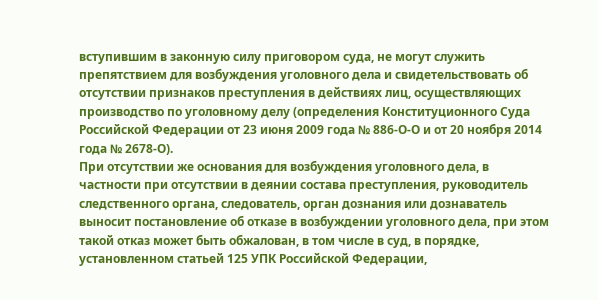вступившим в законную силу приговором суда, не могут служить препятствием для возбуждения уголовного дела и свидетельствовать об отсутствии признаков преступления в действиях лиц, осуществляющих производство по уголовному делу (определения Конституционного Суда Российской Федерации от 23 июня 2009 года № 886-О-О и от 20 ноября 2014 года № 2678-О).
При отсутствии же основания для возбуждения уголовного дела, в частности при отсутствии в деянии состава преступления, руководитель следственного органа, следователь, орган дознания или дознаватель выносит постановление об отказе в возбуждении уголовного дела, при этом такой отказ может быть обжалован, в том числе в суд, в порядке, установленном статьей 125 УПК Российской Федерации,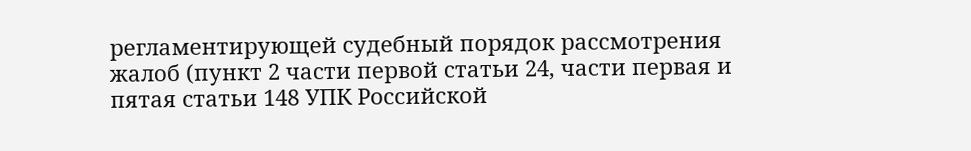регламентирующей судебный порядок рассмотрения жалоб (пункт 2 части первой статьи 24, части первая и пятая статьи 148 УПК Российской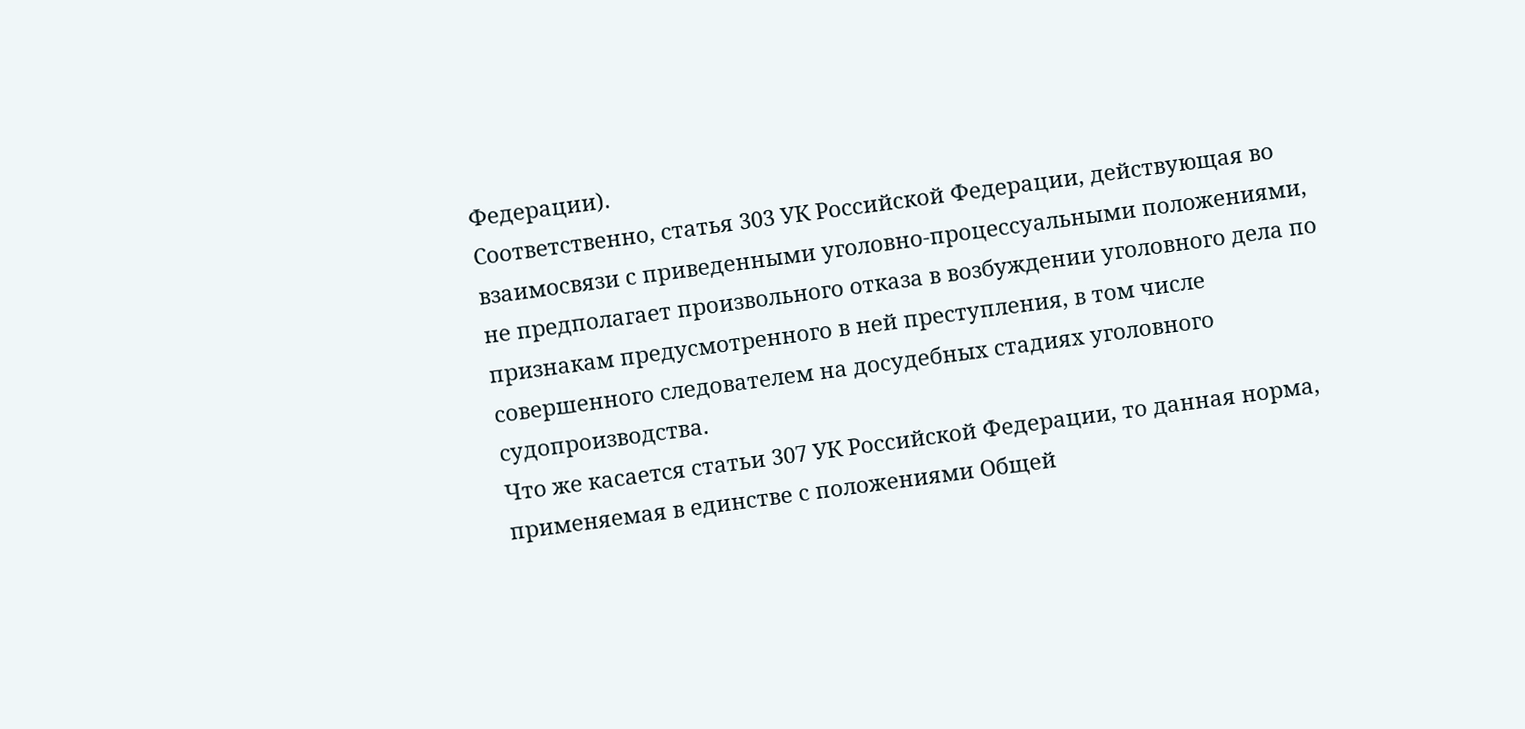Федерации).
Соответственно, статья 303 УК Российской Федерации, действующая во взаимосвязи с приведенными уголовно-процессуальными положениями, не предполагает произвольного отказа в возбуждении уголовного дела по признакам предусмотренного в ней преступления, в том числе совершенного следователем на досудебных стадиях уголовного судопроизводства.
Что же касается статьи 307 УК Российской Федерации, то данная норма, применяемая в единстве с положениями Общей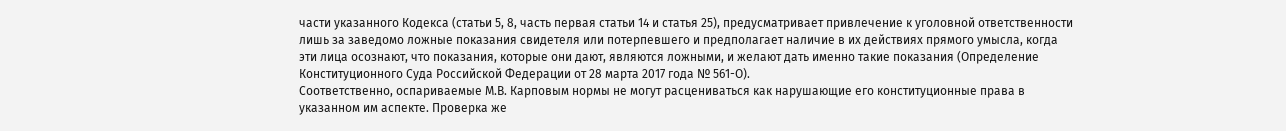части указанного Кодекса (статьи 5, 8, часть первая статьи 14 и статья 25), предусматривает привлечение к уголовной ответственности лишь за заведомо ложные показания свидетеля или потерпевшего и предполагает наличие в их действиях прямого умысла, когда эти лица осознают, что показания, которые они дают, являются ложными, и желают дать именно такие показания (Определение Конституционного Суда Российской Федерации от 28 марта 2017 года № 561-О).
Соответственно, оспариваемые М.В. Карповым нормы не могут расцениваться как нарушающие его конституционные права в указанном им аспекте. Проверка же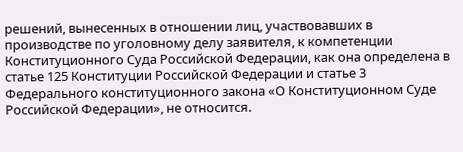решений, вынесенных в отношении лиц, участвовавших в производстве по уголовному делу заявителя, к компетенции Конституционного Суда Российской Федерации, как она определена в статье 125 Конституции Российской Федерации и статье 3 Федерального конституционного закона «О Конституционном Суде Российской Федерации», не относится.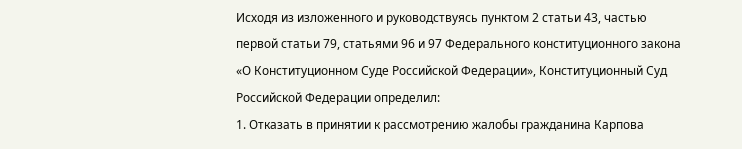Исходя из изложенного и руководствуясь пунктом 2 статьи 43, частью первой статьи 79, статьями 96 и 97 Федерального конституционного закона «О Конституционном Суде Российской Федерации», Конституционный Суд Российской Федерации определил:
1. Отказать в принятии к рассмотрению жалобы гражданина Карпова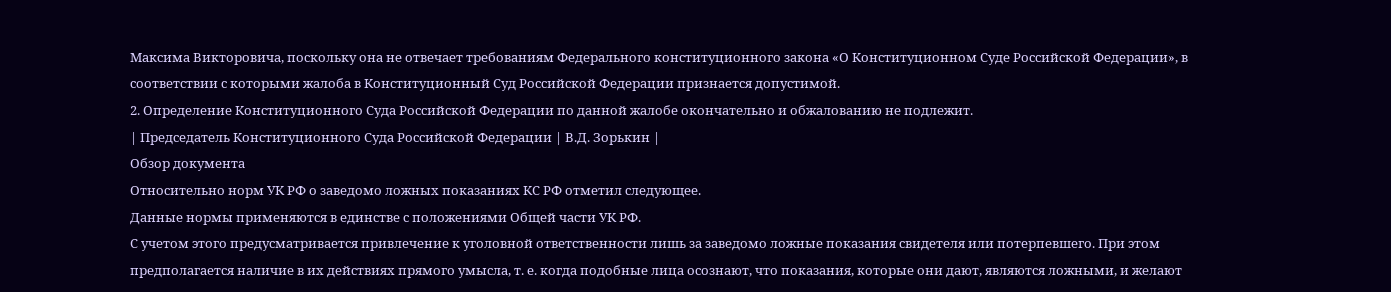Максима Викторовича, поскольку она не отвечает требованиям Федерального конституционного закона «О Конституционном Суде Российской Федерации», в соответствии с которыми жалоба в Конституционный Суд Российской Федерации признается допустимой.
2. Определение Конституционного Суда Российской Федерации по данной жалобе окончательно и обжалованию не подлежит.
| Председатель Конституционного Суда Российской Федерации | В.Д. Зорькин |
Обзор документа
Относительно норм УК РФ о заведомо ложных показаниях КС РФ отметил следующее.
Данные нормы применяются в единстве с положениями Общей части УК РФ.
С учетом этого предусматривается привлечение к уголовной ответственности лишь за заведомо ложные показания свидетеля или потерпевшего. При этом предполагается наличие в их действиях прямого умысла, т. е. когда подобные лица осознают, что показания, которые они дают, являются ложными, и желают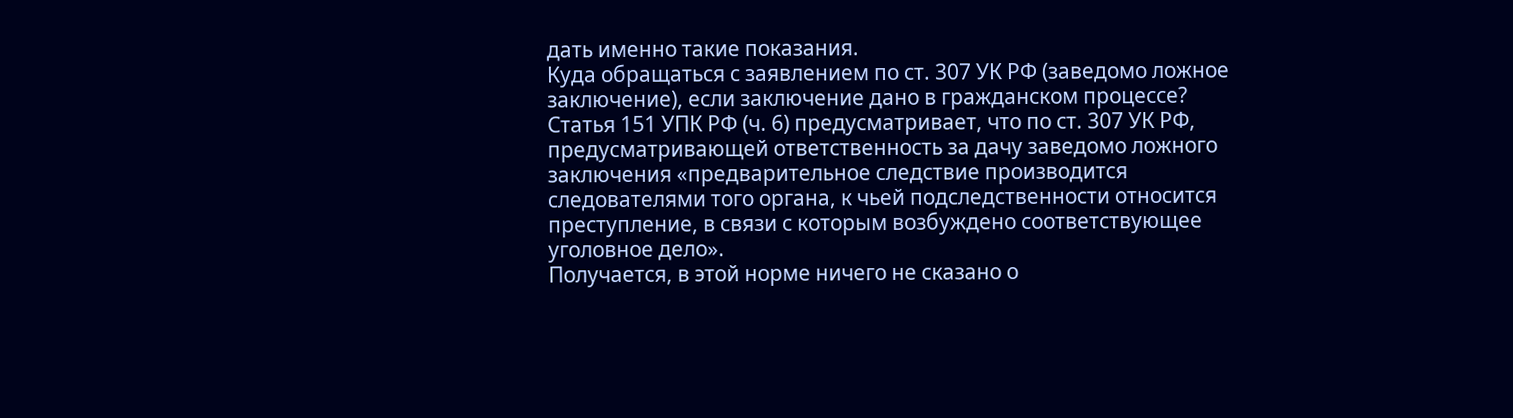дать именно такие показания.
Куда обращаться с заявлением по ст. 307 УК РФ (заведомо ложное заключение), если заключение дано в гражданском процессе?
Статья 151 УПК РФ (ч. 6) предусматривает, что по ст. 307 УК РФ, предусматривающей ответственность за дачу заведомо ложного заключения «предварительное следствие производится следователями того органа, к чьей подследственности относится преступление, в связи с которым возбуждено соответствующее уголовное дело».
Получается, в этой норме ничего не сказано о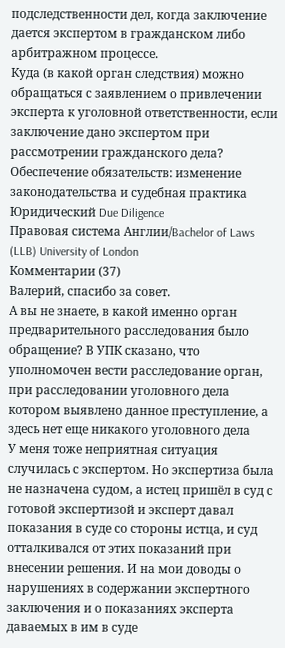подследственности дел, когда заключение дается экспертом в гражданском либо арбитражном процессе.
Куда (в какой орган следствия) можно обращаться с заявлением о привлечении эксперта к уголовной ответственности, если заключение дано экспертом при рассмотрении гражданского дела?
Обеспечение обязательств: изменение законодательства и судебная практика
Юридический Due Diligence
Правовая система Англии/Bachelor of Laws (LLB) University of London
Комментарии (37)
Валерий, спасибо за совет.
А вы не знаете, в какой именно орган предварительного расследования было обращение? В УПК сказано, что уполномочен вести расследование орган, при расследовании уголовного дела котором выявлено данное преступление, а здесь нет еще никакого уголовного дела
У меня тоже неприятная ситуация случилась с экспертом. Но экспертиза была не назначена судом, а истец пришёл в суд с готовой экспертизой и эксперт давал показания в суде со стороны истца, и суд отталкивался от этих показаний при внесении решения. И на мои доводы о нарушениях в содержании экспертного заключения и о показаниях эксперта даваемых в им в суде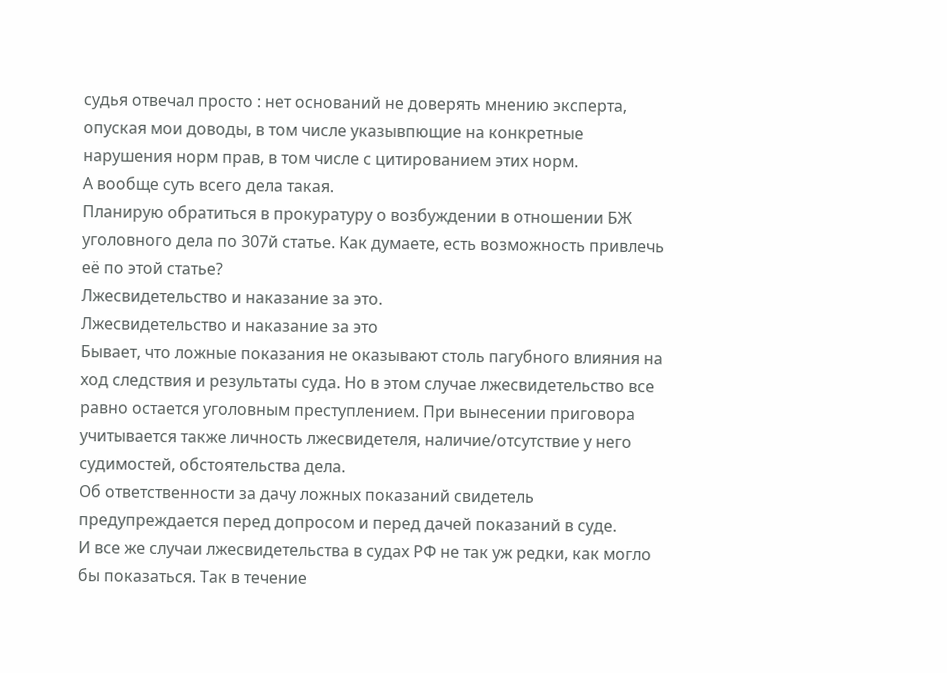судья отвечал просто : нет оснований не доверять мнению эксперта, опуская мои доводы, в том числе указывпющие на конкретные нарушения норм прав, в том числе с цитированием этих норм.
А вообще суть всего дела такая.
Планирую обратиться в прокуратуру о возбуждении в отношении БЖ уголовного дела по 307й статье. Как думаете, есть возможность привлечь её по этой статье?
Лжесвидетельство и наказание за это.
Лжесвидетельство и наказание за это
Бывает, что ложные показания не оказывают столь пагубного влияния на ход следствия и результаты суда. Но в этом случае лжесвидетельство все равно остается уголовным преступлением. При вынесении приговора учитывается также личность лжесвидетеля, наличие/отсутствие у него судимостей, обстоятельства дела.
Об ответственности за дачу ложных показаний свидетель предупреждается перед допросом и перед дачей показаний в суде.
И все же случаи лжесвидетельства в судах РФ не так уж редки, как могло бы показаться. Так в течение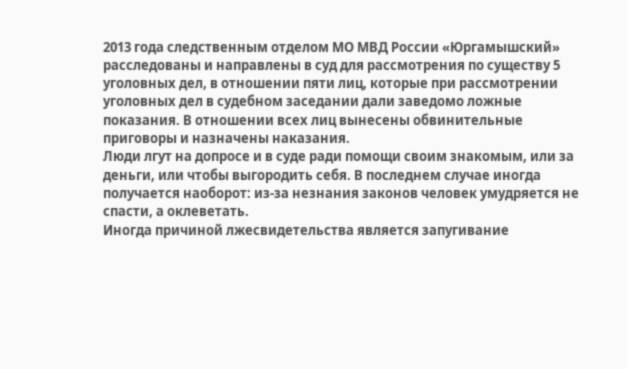2013 года следственным отделом МО МВД России «Юргамышский» расследованы и направлены в суд для рассмотрения по существу 5 уголовных дел, в отношении пяти лиц, которые при рассмотрении уголовных дел в судебном заседании дали заведомо ложные показания. В отношении всех лиц вынесены обвинительные приговоры и назначены наказания.
Люди лгут на допросе и в суде ради помощи своим знакомым, или за деньги, или чтобы выгородить себя. В последнем случае иногда получается наоборот: из-за незнания законов человек умудряется не спасти, а оклеветать.
Иногда причиной лжесвидетельства является запугивание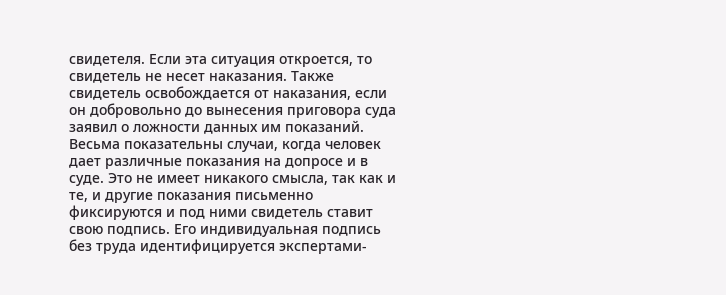свидетеля. Если эта ситуация откроется, то свидетель не несет наказания. Также свидетель освобождается от наказания, если он добровольно до вынесения приговора суда заявил о ложности данных им показаний.
Весьма показательны случаи, когда человек дает различные показания на допросе и в суде. Это не имеет никакого смысла, так как и те, и другие показания письменно фиксируются и под ними свидетель ставит свою подпись. Его индивидуальная подпись без труда идентифицируется экспертами-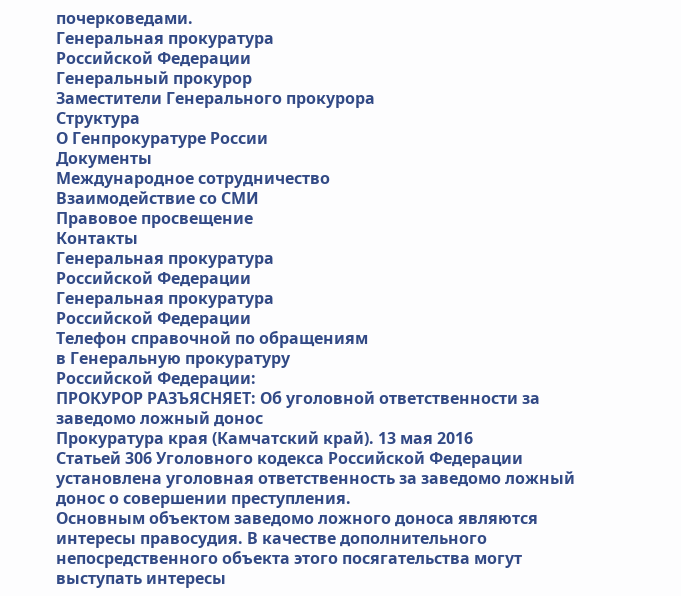почерковедами.
Генеральная прокуратура
Российской Федерации
Генеральный прокурор
Заместители Генерального прокурора
Структура
О Генпрокуратуре России
Документы
Международное сотрудничество
Взаимодействие со СМИ
Правовое просвещение
Контакты
Генеральная прокуратура
Российской Федерации
Генеральная прокуратура
Российской Федерации
Телефон справочной по обращениям
в Генеральную прокуратуру
Российской Федерации:
ПРОКУРОР РАЗЪЯСНЯЕТ: Об уголовной ответственности за заведомо ложный донос
Прокуратура края (Камчатский край). 13 мая 2016
Статьей 306 Уголовного кодекса Российской Федерации установлена уголовная ответственность за заведомо ложный донос о совершении преступления.
Основным объектом заведомо ложного доноса являются интересы правосудия. В качестве дополнительного непосредственного объекта этого посягательства могут выступать интересы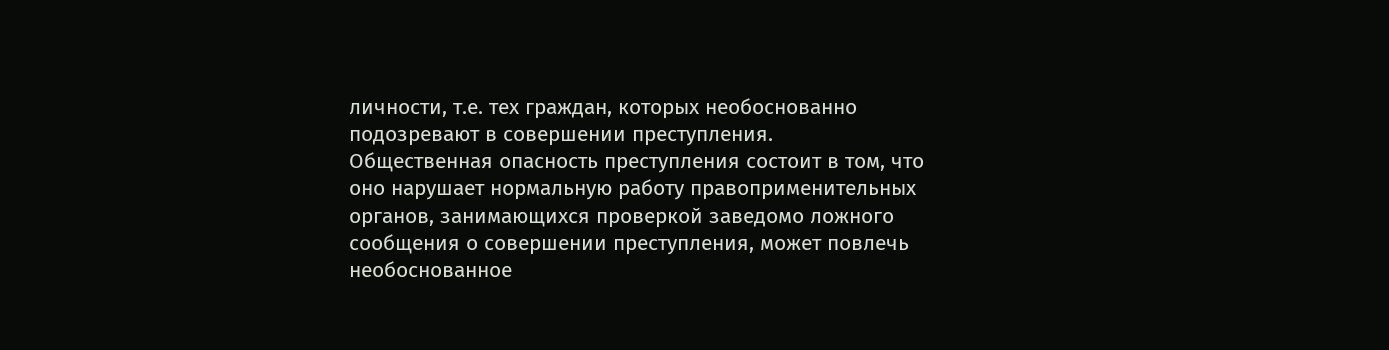личности, т.е. тех граждан, которых необоснованно подозревают в совершении преступления.
Общественная опасность преступления состоит в том, что оно нарушает нормальную работу правоприменительных органов, занимающихся проверкой заведомо ложного сообщения о совершении преступления, может повлечь необоснованное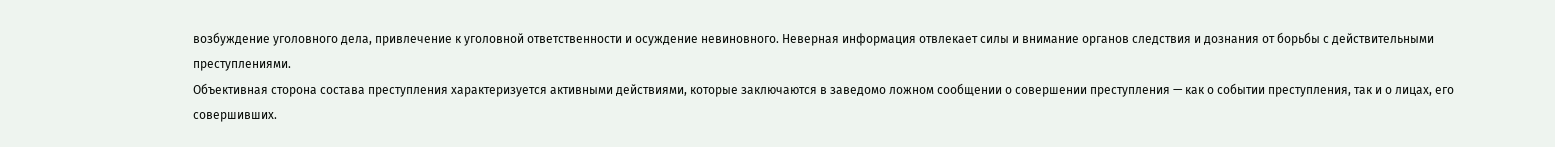возбуждение уголовного дела, привлечение к уголовной ответственности и осуждение невиновного. Неверная информация отвлекает силы и внимание органов следствия и дознания от борьбы с действительными преступлениями.
Объективная сторона состава преступления характеризуется активными действиями, которые заключаются в заведомо ложном сообщении о совершении преступления — как о событии преступления, так и о лицах, его совершивших.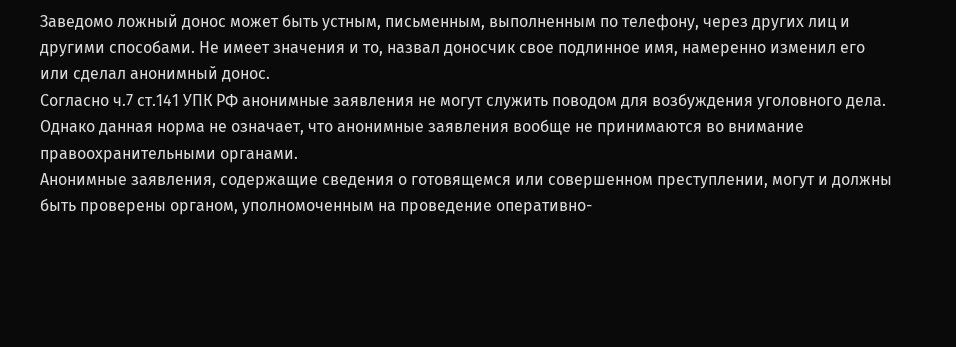Заведомо ложный донос может быть устным, письменным, выполненным по телефону, через других лиц и другими способами. Не имеет значения и то, назвал доносчик свое подлинное имя, намеренно изменил его или сделал анонимный донос.
Согласно ч.7 ст.141 УПК РФ анонимные заявления не могут служить поводом для возбуждения уголовного дела. Однако данная норма не означает, что анонимные заявления вообще не принимаются во внимание правоохранительными органами.
Анонимные заявления, содержащие сведения о готовящемся или совершенном преступлении, могут и должны быть проверены органом, уполномоченным на проведение оперативно-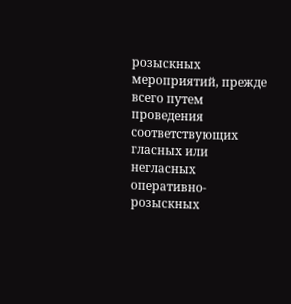розыскных мероприятий, прежде всего путем проведения соответствующих гласных или негласных оперативно-розыскных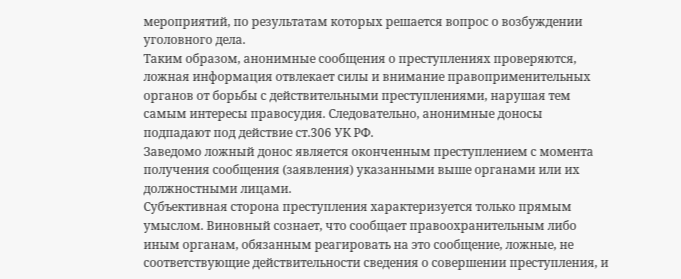мероприятий, по результатам которых решается вопрос о возбуждении уголовного дела.
Таким образом, анонимные сообщения о преступлениях проверяются, ложная информация отвлекает силы и внимание правоприменительных органов от борьбы с действительными преступлениями, нарушая тем самым интересы правосудия. Следовательно, анонимные доносы подпадают под действие ст.306 УК РФ.
Заведомо ложный донос является оконченным преступлением с момента получения сообщения (заявления) указанными выше органами или их должностными лицами.
Субъективная сторона преступления характеризуется только прямым умыслом. Виновный сознает, что сообщает правоохранительным либо иным органам, обязанным реагировать на это сообщение, ложные, не соответствующие действительности сведения о совершении преступления, и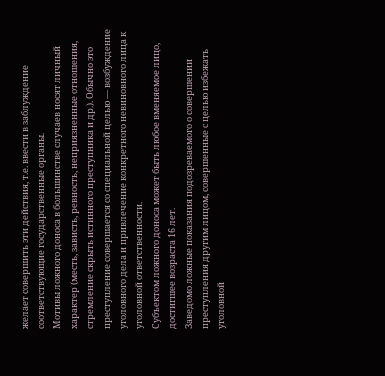желает совершить эти действия, т.е. ввести в заблуждение соответствующие государственные органы.
Мотивы ложного доноса в большинстве случаев носят личный характер (месть, зависть, ревность, неприязненные отношения, стремление скрыть истинного преступника и др.). Обычно это преступление совершается со специальной целью — возбуждение уголовного дела и привлечение конкретного невиновного лица к уголовной ответственности.
Субъектом ложного доноса может быть любое вменяемое лицо, достигшее возраста 16 лет.
Заведомо ложные показания подозреваемого о совершении преступления другим лицом, совершенные с целью избежать уголовной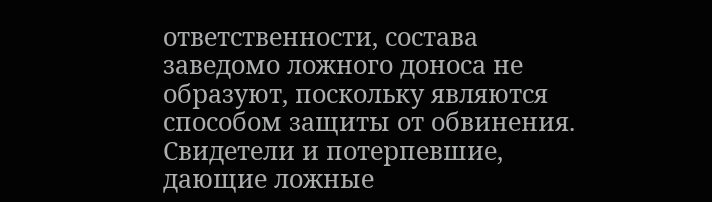ответственности, состава заведомо ложного доноса не образуют, поскольку являются способом защиты от обвинения.
Свидетели и потерпевшие, дающие ложные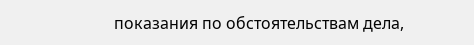показания по обстоятельствам дела,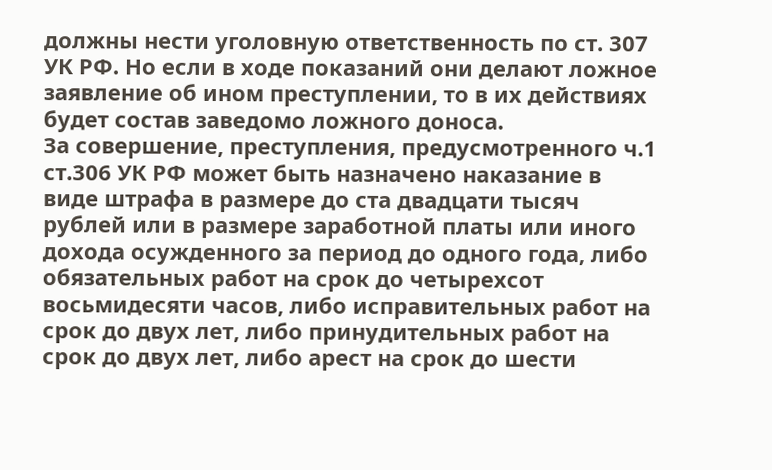должны нести уголовную ответственность по ст. 307 УК РФ. Но если в ходе показаний они делают ложное заявление об ином преступлении, то в их действиях будет состав заведомо ложного доноса.
За совершение, преступления, предусмотренного ч.1 ст.306 УК РФ может быть назначено наказание в виде штрафа в размере до ста двадцати тысяч рублей или в размере заработной платы или иного дохода осужденного за период до одного года, либо обязательных работ на срок до четырехсот восьмидесяти часов, либо исправительных работ на срок до двух лет, либо принудительных работ на срок до двух лет, либо арест на срок до шести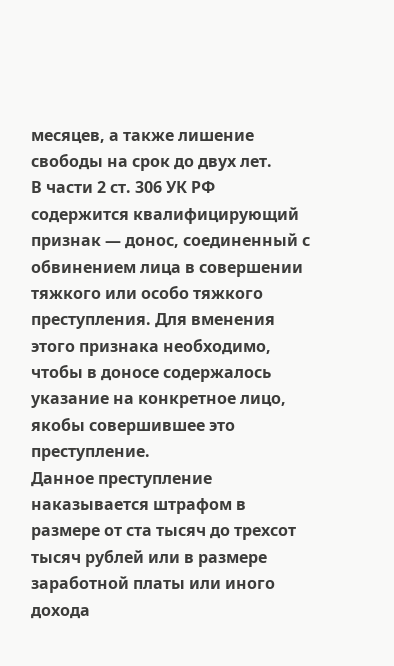месяцев, а также лишение свободы на срок до двух лет.
В части 2 ст. 306 УК РФ содержится квалифицирующий признак — донос, соединенный с обвинением лица в совершении тяжкого или особо тяжкого преступления. Для вменения этого признака необходимо, чтобы в доносе содержалось указание на конкретное лицо, якобы совершившее это преступление.
Данное преступление наказывается штрафом в размере от ста тысяч до трехсот тысяч рублей или в размере заработной платы или иного дохода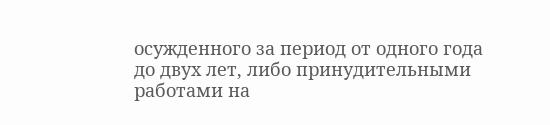осужденного за период от одного года до двух лет, либо принудительными работами на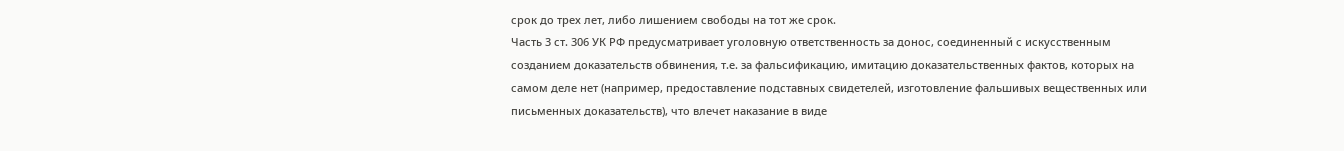срок до трех лет, либо лишением свободы на тот же срок.
Часть 3 ст. 306 УК РФ предусматривает уголовную ответственность за донос, соединенный с искусственным созданием доказательств обвинения, т.е. за фальсификацию, имитацию доказательственных фактов, которых на самом деле нет (например, предоставление подставных свидетелей, изготовление фальшивых вещественных или письменных доказательств), что влечет наказание в виде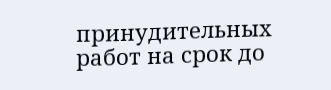принудительных работ на срок до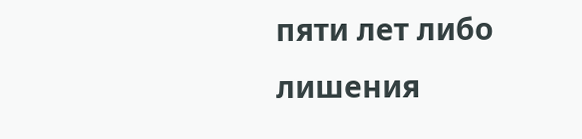пяти лет либо лишения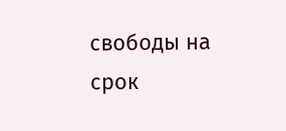свободы на срок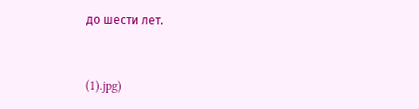до шести лет.


(1).jpg)